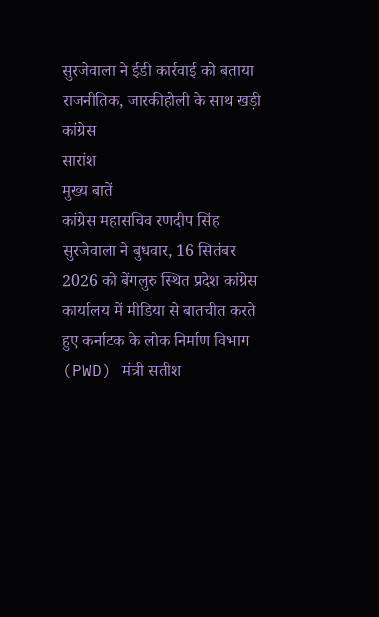सुरजेवाला ने ईडी कार्रवाई को बताया राजनीतिक, जारकीहोली के साथ खड़ी कांग्रेस
सारांश
मुख्य बातें
कांग्रेस महासचिव रणदीप सिंह सुरजेवाला ने बुधवार, 16 सितंबर 2026 को बेंगलुरु स्थित प्रदेश कांग्रेस कार्यालय में मीडिया से बातचीत करते हुए कर्नाटक के लोक निर्माण विभाग (PWD) मंत्री सतीश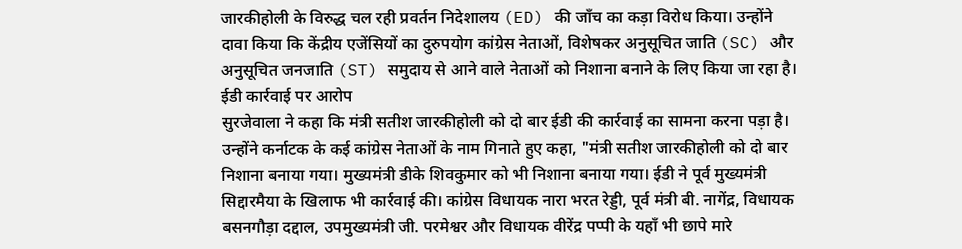जारकीहोली के विरुद्ध चल रही प्रवर्तन निदेशालय (ED) की जाँच का कड़ा विरोध किया। उन्होंने दावा किया कि केंद्रीय एजेंसियों का दुरुपयोग कांग्रेस नेताओं, विशेषकर अनुसूचित जाति (SC) और अनुसूचित जनजाति (ST) समुदाय से आने वाले नेताओं को निशाना बनाने के लिए किया जा रहा है।
ईडी कार्रवाई पर आरोप
सुरजेवाला ने कहा कि मंत्री सतीश जारकीहोली को दो बार ईडी की कार्रवाई का सामना करना पड़ा है। उन्होंने कर्नाटक के कई कांग्रेस नेताओं के नाम गिनाते हुए कहा, "मंत्री सतीश जारकीहोली को दो बार निशाना बनाया गया। मुख्यमंत्री डीके शिवकुमार को भी निशाना बनाया गया। ईडी ने पूर्व मुख्यमंत्री सिद्दारमैया के खिलाफ भी कार्रवाई की। कांग्रेस विधायक नारा भरत रेड्डी, पूर्व मंत्री बी. नागेंद्र, विधायक बसनगौड़ा दद्दाल, उपमुख्यमंत्री जी. परमेश्वर और विधायक वीरेंद्र पप्पी के यहाँ भी छापे मारे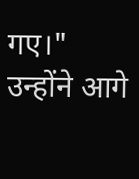गए।"
उन्होंने आगे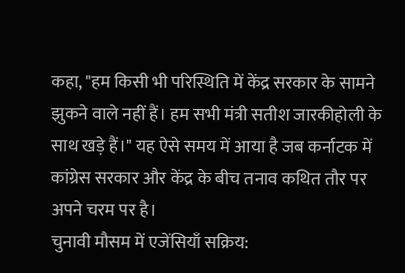कहा, "हम किसी भी परिस्थिति में केंद्र सरकार के सामने झुकने वाले नहीं हैं। हम सभी मंत्री सतीश जारकीहोली के साथ खड़े हैं।" यह ऐसे समय में आया है जब कर्नाटक में कांग्रेस सरकार और केंद्र के बीच तनाव कथित तौर पर अपने चरम पर है।
चुनावी मौसम में एजेंसियाँ सक्रिय: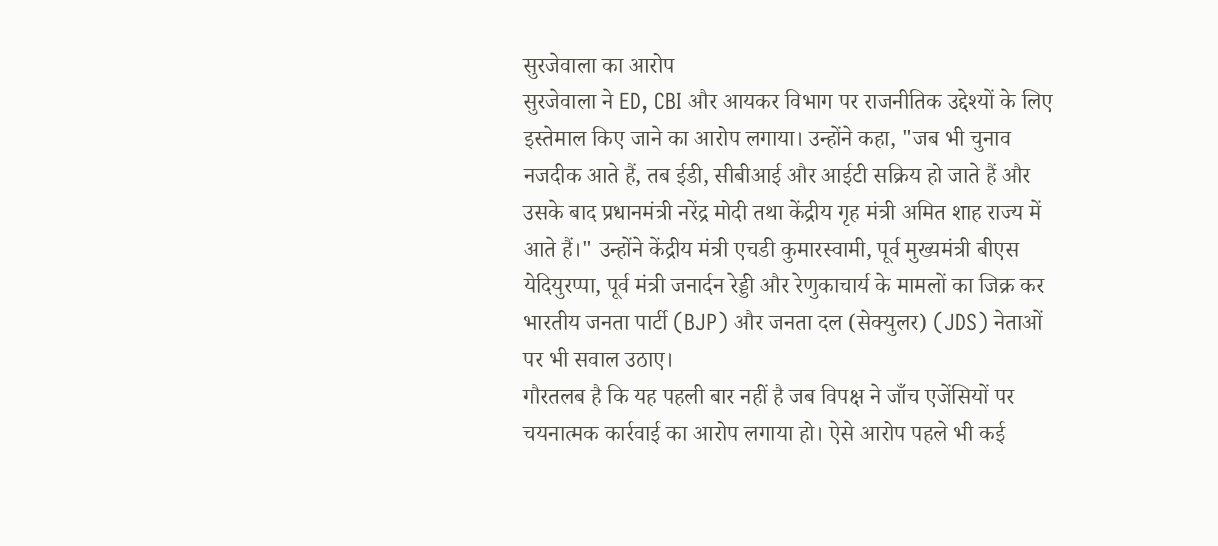सुरजेवाला का आरोप
सुरजेवाला ने ED, CBI और आयकर विभाग पर राजनीतिक उद्देश्यों के लिए इस्तेमाल किए जाने का आरोप लगाया। उन्होंने कहा, "जब भी चुनाव नजदीक आते हैं, तब ईडी, सीबीआई और आईटी सक्रिय हो जाते हैं और उसके बाद प्रधानमंत्री नरेंद्र मोदी तथा केंद्रीय गृह मंत्री अमित शाह राज्य में आते हैं।" उन्होंने केंद्रीय मंत्री एचडी कुमारस्वामी, पूर्व मुख्यमंत्री बीएस येदियुरप्पा, पूर्व मंत्री जनार्दन रेड्डी और रेणुकाचार्य के मामलों का जिक्र कर भारतीय जनता पार्टी (BJP) और जनता दल (सेक्युलर) (JDS) नेताओं पर भी सवाल उठाए।
गौरतलब है कि यह पहली बार नहीं है जब विपक्ष ने जाँच एजेंसियों पर चयनात्मक कार्रवाई का आरोप लगाया हो। ऐसे आरोप पहले भी कई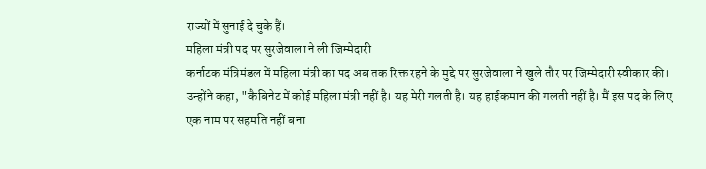राज्यों में सुनाई दे चुके हैं।
महिला मंत्री पद पर सुरजेवाला ने ली जिम्मेदारी
कर्नाटक मंत्रिमंडल में महिला मंत्री का पद अब तक रिक्त रहने के मुद्दे पर सुरजेवाला ने खुले तौर पर जिम्मेदारी स्वीकार की। उन्होंने कहा, "कैबिनेट में कोई महिला मंत्री नहीं है। यह मेरी गलती है। यह हाईकमान की गलती नहीं है। मैं इस पद के लिए एक नाम पर सहमति नहीं बना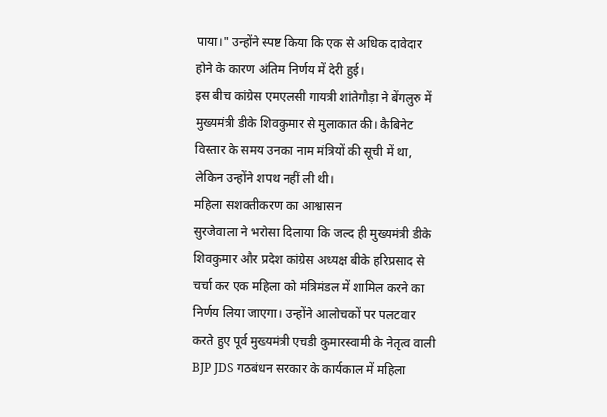पाया।" उन्होंने स्पष्ट किया कि एक से अधिक दावेदार होने के कारण अंतिम निर्णय में देरी हुई।
इस बीच कांग्रेस एमएलसी गायत्री शांतेगौड़ा ने बेंगलुरु में मुख्यमंत्री डीके शिवकुमार से मुलाकात की। कैबिनेट विस्तार के समय उनका नाम मंत्रियों की सूची में था, लेकिन उन्होंने शपथ नहीं ली थी।
महिला सशक्तीकरण का आश्वासन
सुरजेवाला ने भरोसा दिलाया कि जल्द ही मुख्यमंत्री डीके शिवकुमार और प्रदेश कांग्रेस अध्यक्ष बीके हरिप्रसाद से चर्चा कर एक महिला को मंत्रिमंडल में शामिल करने का निर्णय लिया जाएगा। उन्होंने आलोचकों पर पलटवार करते हुए पूर्व मुख्यमंत्री एचडी कुमारस्वामी के नेतृत्व वाली BJP JDS गठबंधन सरकार के कार्यकाल में महिला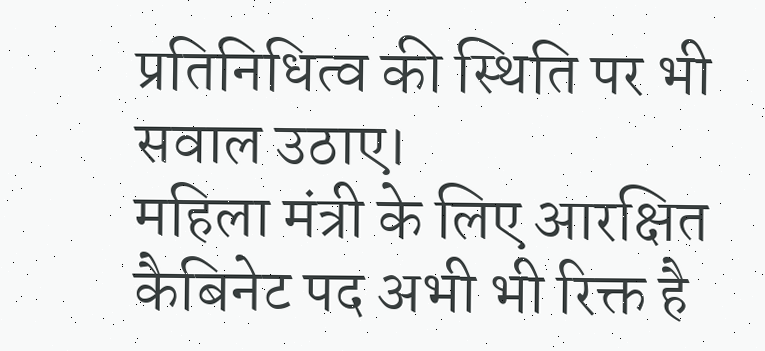प्रतिनिधित्व की स्थिति पर भी सवाल उठाए।
महिला मंत्री के लिए आरक्षित कैबिनेट पद अभी भी रिक्त है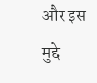और इस मुद्दे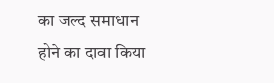का जल्द समाधान होने का दावा किया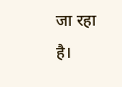जा रहा है।